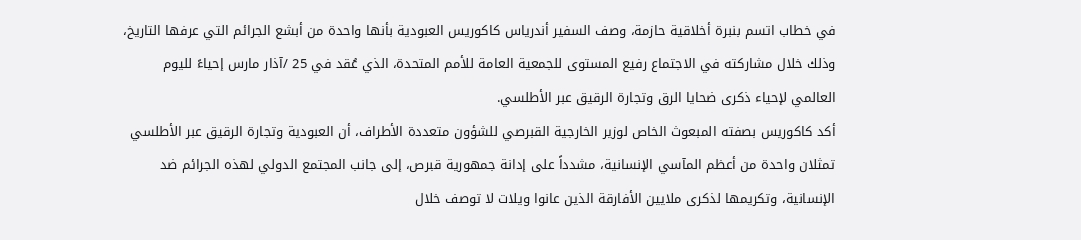في خطاب اتسم بنبرة أخلاقية حازمة، وصف السفير أندرياس كاكوريس العبودية بأنها واحدة من أبشع الجرائم التي عرفها التاريخ، وذلك خلال مشاركته في الاجتماع رفيع المستوى للجمعية العامة للأمم المتحدة، الذي عُقد في 25 /آذار مارس إحياءً لليوم العالمي لإحياء ذكرى ضحايا الرق وتجارة الرقيق عبر الأطلسي.
أكد كاكوريس بصفته المبعوث الخاص لوزير الخارجية القبرصي للشؤون متعددة الأطراف، أن العبودية وتجارة الرقيق عبر الأطلسي تمثلان واحدة من أعظم المآسي الإنسانية، مشدداً على إدانة جمهورية قبرص، إلى جانب المجتمع الدولي لهذه الجرائم ضد الإنسانية، وتكريمها لذكرى ملايين الأفارقة الذين عانوا ويلات لا توصف خلال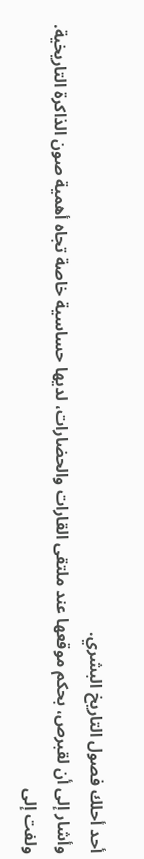أحد أحلك فصول التاريخ البشري.
وأشار إلى أن لقبرص، بحكم موقعها عند ملتقى القارات والحضارات، لديها حساسية خاصة تجاه أهمية صون الذاكرة التاريخية. ولفت إلى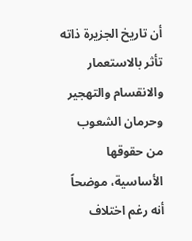أن تاريخ الجزيرة ذاته تأثر بالاستعمار والانقسام والتهجير وحرمان الشعوب من حقوقها الأساسية، موضحاً أنه رغم اختلاف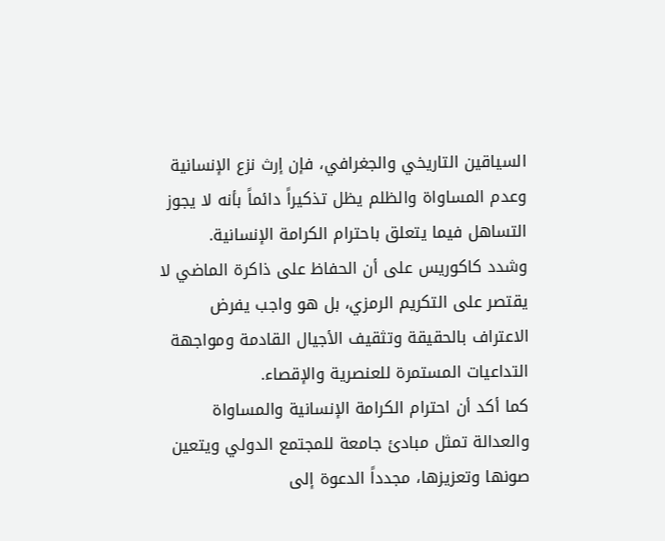السياقين التاريخي والجغرافي، فإن إرث نزع الإنسانية وعدم المساواة والظلم يظل تذكيراً دائماً بأنه لا يجوز التساهل فيما يتعلق باحترام الكرامة الإنسانية.
وشدد كاكوريس على أن الحفاظ على ذاكرة الماضي لا يقتصر على التكريم الرمزي، بل هو واجب يفرض الاعتراف بالحقيقة وتثقيف الأجيال القادمة ومواجهة التداعيات المستمرة للعنصرية والإقصاء.
كما أكد أن احترام الكرامة الإنسانية والمساواة والعدالة تمثل مبادئ جامعة للمجتمع الدولي ويتعين صونها وتعزيزها، مجدداً الدعوة إلى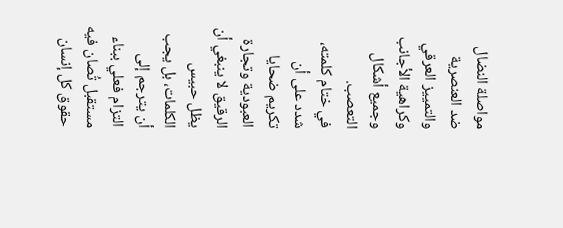مواصلة النضال ضد العنصرية والتمييز العرقي وكراهية الأجانب وجميع أشكال التعصب.
في ختام كلمته، شدد على أن تكريم ضحايا العبودية وتجارة الرقيق لا ينبغي أن يظل حبيس الكلمات، بل يجب أن يترجم إلى التزام فعلي ببناء مستقبل تُصان فيه حقوق كل إنسان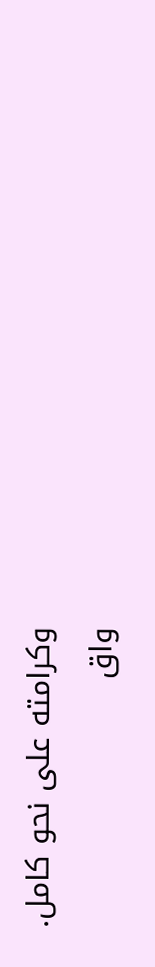وكرامته على نحو كامل.
واق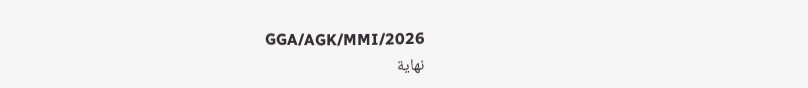GGA/AGK/MMI/2026
نهاية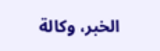الخبر، وكالة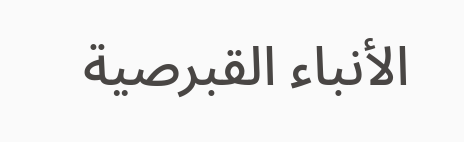الأنباء القبرصية